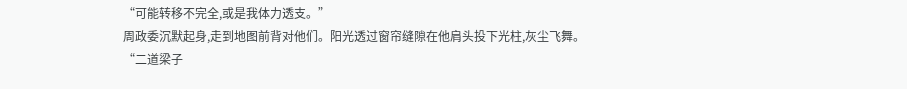“可能转移不完全,或是我体力透支。”
周政委沉默起身,走到地图前背对他们。阳光透过窗帘缝隙在他肩头投下光柱,灰尘飞舞。
“二道梁子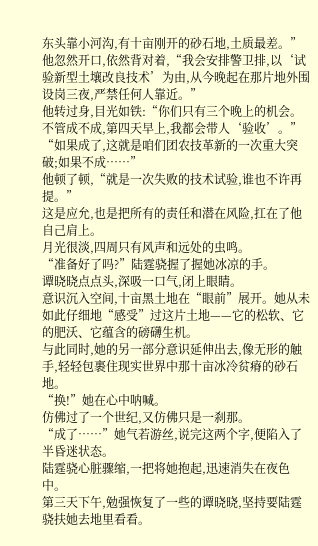东头靠小河沟,有十亩刚开的砂石地,土质最差。”
他忽然开口,依然背对着,“我会安排警卫排,以‘试验新型土壤改良技术’为由,从今晚起在那片地外围设岗三夜,严禁任何人靠近。”
他转过身,目光如铁:“你们只有三个晚上的机会。不管成不成,第四天早上,我都会带人‘验收’。”
“如果成了,这就是咱们团农技革新的一次重大突破;如果不成……”
他顿了顿,“就是一次失败的技术试验,谁也不许再提。”
这是应允,也是把所有的责任和潜在风险,扛在了他自己肩上。
月光很淡,四周只有风声和远处的虫鸣。
“准备好了吗?”陆霆骁握了握她冰凉的手。
谭晓晓点点头,深吸一口气,闭上眼睛。
意识沉入空间,十亩黑土地在“眼前”展开。她从未如此仔细地“感受”过这片土地——它的松软、它的肥沃、它蕴含的磅礴生机。
与此同时,她的另一部分意识延伸出去,像无形的触手,轻轻包裹住现实世界中那十亩冰冷贫瘠的砂石地。
“换!”她在心中呐喊。
仿佛过了一个世纪,又仿佛只是一刹那。
“成了……”她气若游丝,说完这两个字,便陷入了半昏迷状态。
陆霆骁心脏骤缩,一把将她抱起,迅速消失在夜色中。
第三天下午,勉强恢复了一些的谭晓晓,坚持要陆霆骁扶她去地里看看。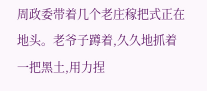周政委带着几个老庄稼把式正在地头。老爷子蹲着,久久地抓着一把黑土,用力捏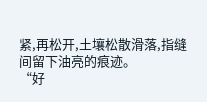紧,再松开,土壤松散滑落,指缝间留下油亮的痕迹。
“好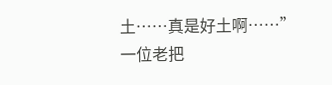土……真是好土啊……”一位老把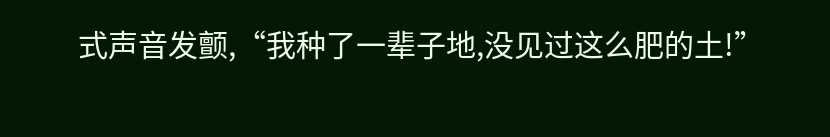式声音发颤,“我种了一辈子地,没见过这么肥的土!”